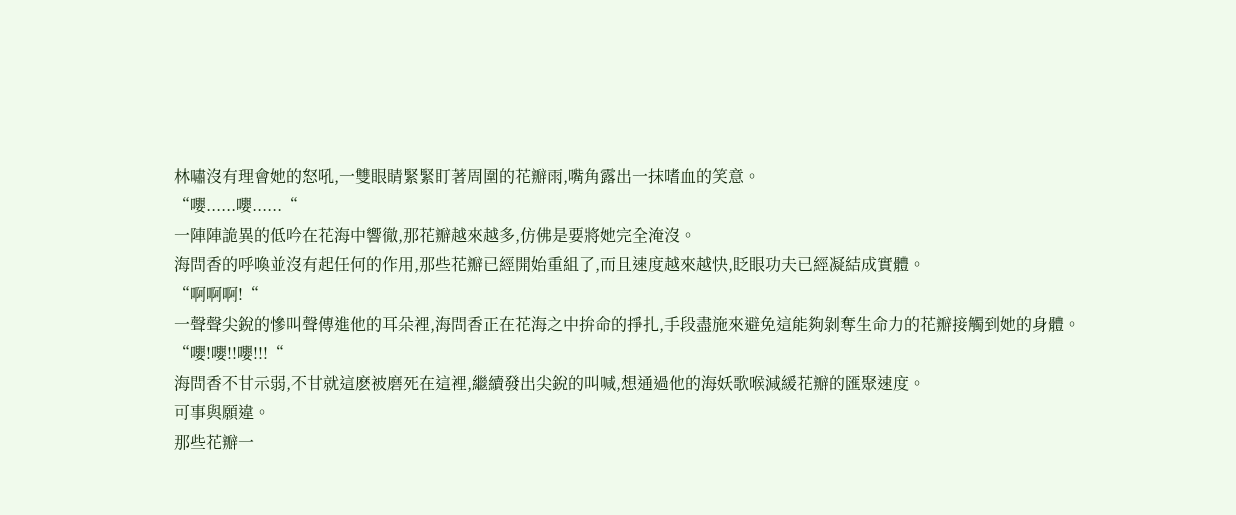林嘯沒有理會她的怒吼,一雙眼睛緊緊盯著周圍的花瓣雨,嘴角露出一抹嗜血的笑意。
“嚶......嚶......“
一陣陣詭異的低吟在花海中響徹,那花瓣越來越多,仿佛是要將她完全淹沒。
海問香的呼喚並沒有起任何的作用,那些花瓣已經開始重組了,而且速度越來越快,眨眼功夫已經凝結成實體。
“啊啊啊!“
一聲聲尖銳的慘叫聲傳進他的耳朵裡,海問香正在花海之中拚命的掙扎,手段盡施來避免這能夠剝奪生命力的花瓣接觸到她的身體。
“嚶!嚶!!嚶!!!“
海問香不甘示弱,不甘就這麽被磨死在這裡,繼續發出尖銳的叫喊,想通過他的海妖歌喉減緩花瓣的匯聚速度。
可事與願違。
那些花瓣一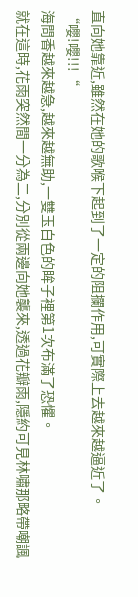直向她靠近,雖然在她的歌喉下起到了一定的阻攔作用,可實際上去越來越逼近了。
“嚶!嚶!!!“
海問香越來越急,越來越無助,一雙玉白色的眸子裡第1次布滿了恐懼。
就在這時,花雨突然間一分為二,分別從兩邊向她襲來,透過花瓣雨,隱約可見林嘯那略帶嘲諷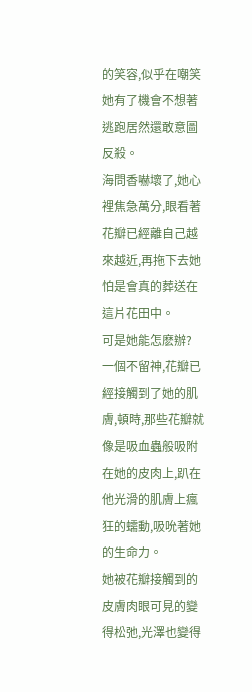的笑容,似乎在嘲笑她有了機會不想著逃跑居然還敢意圖反殺。
海問香嚇壞了,她心裡焦急萬分,眼看著花瓣已經離自己越來越近,再拖下去她怕是會真的葬送在這片花田中。
可是她能怎麽辦?
一個不留神,花瓣已經接觸到了她的肌膚,頓時,那些花瓣就像是吸血蟲般吸附在她的皮肉上,趴在他光滑的肌膚上瘋狂的蠕動,吸吮著她的生命力。
她被花瓣接觸到的皮膚肉眼可見的變得松弛,光澤也變得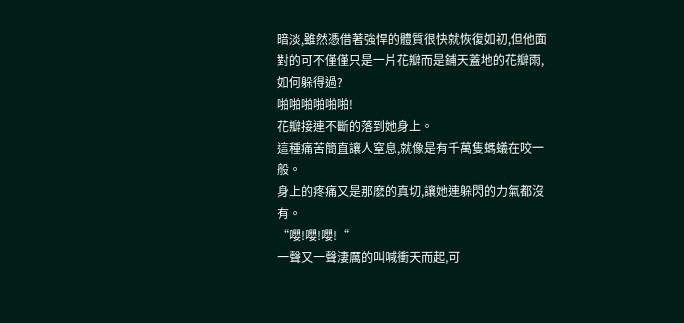暗淡,雖然憑借著強悍的體質很快就恢復如初,但他面對的可不僅僅只是一片花瓣而是鋪天蓋地的花瓣雨,如何躲得過?
啪啪啪啪啪啪!
花瓣接連不斷的落到她身上。
這種痛苦簡直讓人窒息,就像是有千萬隻螞蟻在咬一般。
身上的疼痛又是那麽的真切,讓她連躲閃的力氣都沒有。
“嚶!嚶!嚶!“
一聲又一聲淒厲的叫喊衝天而起,可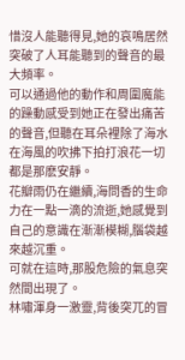惜沒人能聽得見,她的哀鳴居然突破了人耳能聽到的聲音的最大頻率。
可以通過他的動作和周圍魔能的躁動感受到她正在發出痛苦的聲音,但聽在耳朵裡除了海水在海風的吹拂下拍打浪花一切都是那麽安靜。
花瓣雨仍在繼續,海問香的生命力在一點一滴的流逝,她感覺到自己的意識在漸漸模糊,腦袋越來越沉重。
可就在這時,那股危險的氣息突然間出現了。
林嘯渾身一激靈,背後突兀的冒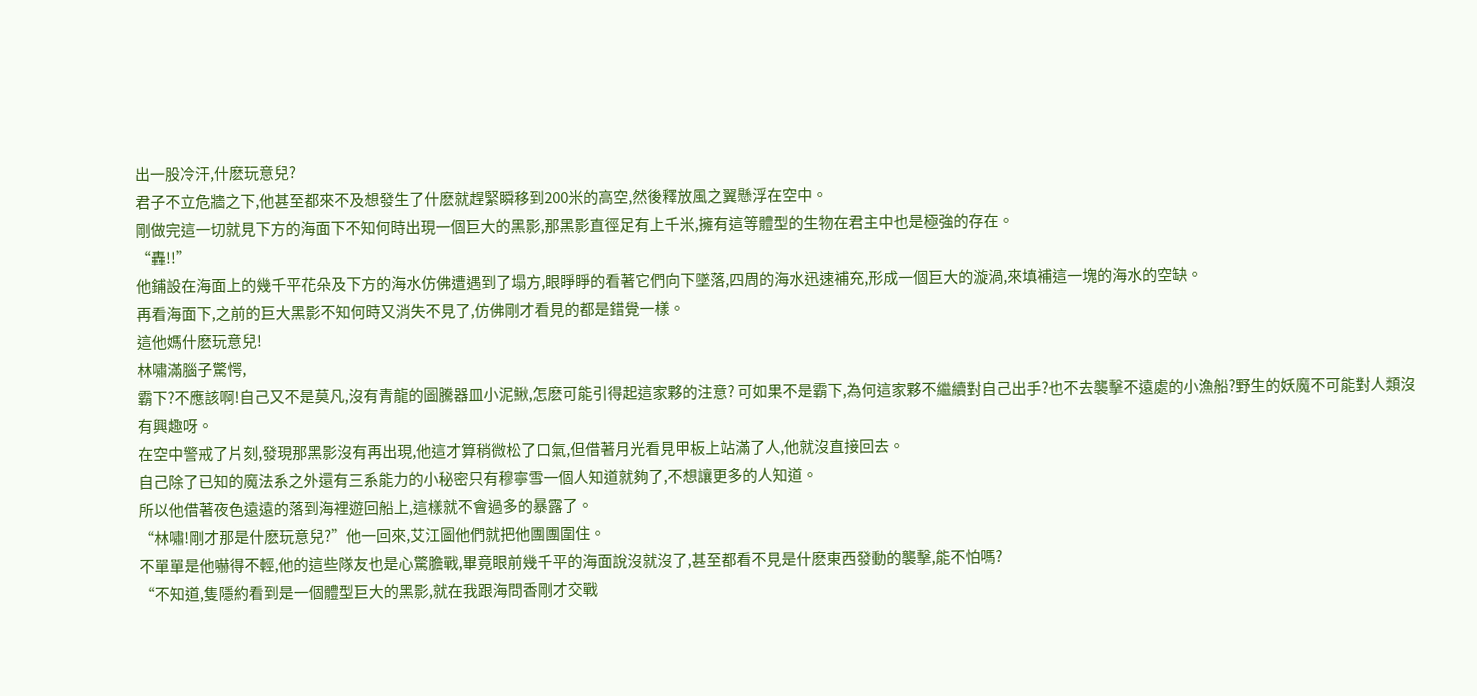出一股冷汗,什麽玩意兒?
君子不立危牆之下,他甚至都來不及想發生了什麽就趕緊瞬移到200米的高空,然後釋放風之翼懸浮在空中。
剛做完這一切就見下方的海面下不知何時出現一個巨大的黑影,那黑影直徑足有上千米,擁有這等體型的生物在君主中也是極強的存在。
“轟!!”
他鋪設在海面上的幾千平花朵及下方的海水仿佛遭遇到了塌方,眼睜睜的看著它們向下墜落,四周的海水迅速補充,形成一個巨大的漩渦,來填補這一塊的海水的空缺。
再看海面下,之前的巨大黑影不知何時又消失不見了,仿佛剛才看見的都是錯覺一樣。
這他媽什麽玩意兒!
林嘯滿腦子驚愕,
霸下?不應該啊!自己又不是莫凡,沒有青龍的圖騰器皿小泥鰍,怎麽可能引得起這家夥的注意? 可如果不是霸下,為何這家夥不繼續對自己出手?也不去襲擊不遠處的小漁船?野生的妖魔不可能對人類沒有興趣呀。
在空中警戒了片刻,發現那黑影沒有再出現,他這才算稍微松了口氣,但借著月光看見甲板上站滿了人,他就沒直接回去。
自己除了已知的魔法系之外還有三系能力的小秘密只有穆寧雪一個人知道就夠了,不想讓更多的人知道。
所以他借著夜色遠遠的落到海裡遊回船上,這樣就不會過多的暴露了。
“林嘯!剛才那是什麽玩意兒?”他一回來,艾江圖他們就把他團團圍住。
不單單是他嚇得不輕,他的這些隊友也是心驚膽戰,畢竟眼前幾千平的海面說沒就沒了,甚至都看不見是什麽東西發動的襲擊,能不怕嗎?
“不知道,隻隱約看到是一個體型巨大的黑影,就在我跟海問香剛才交戰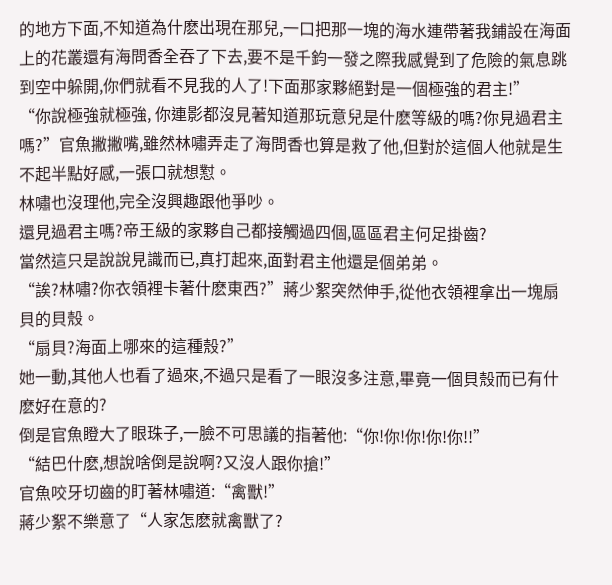的地方下面,不知道為什麽出現在那兒,一口把那一塊的海水連帶著我鋪設在海面上的花叢還有海問香全吞了下去,要不是千鈞一發之際我感覺到了危險的氣息跳到空中躲開,你們就看不見我的人了!下面那家夥絕對是一個極強的君主!”
“你說極強就極強, 你連影都沒見著知道那玩意兒是什麽等級的嗎?你見過君主嗎?”官魚撇撇嘴,雖然林嘯弄走了海問香也算是救了他,但對於這個人他就是生不起半點好感,一張口就想懟。
林嘯也沒理他,完全沒興趣跟他爭吵。
還見過君主嗎?帝王級的家夥自己都接觸過四個,區區君主何足掛齒?
當然這只是說說見識而已,真打起來,面對君主他還是個弟弟。
“誒?林嘯?你衣領裡卡著什麽東西?”蔣少絮突然伸手,從他衣領裡拿出一塊扇貝的貝殼。
“扇貝?海面上哪來的這種殼?”
她一動,其他人也看了過來,不過只是看了一眼沒多注意,畢竟一個貝殼而已有什麽好在意的?
倒是官魚瞪大了眼珠子,一臉不可思議的指著他:“你!你!你!你!你!!”
“結巴什麽,想說啥倒是說啊?又沒人跟你搶!”
官魚咬牙切齒的盯著林嘯道:“禽獸!”
蔣少絮不樂意了“人家怎麽就禽獸了?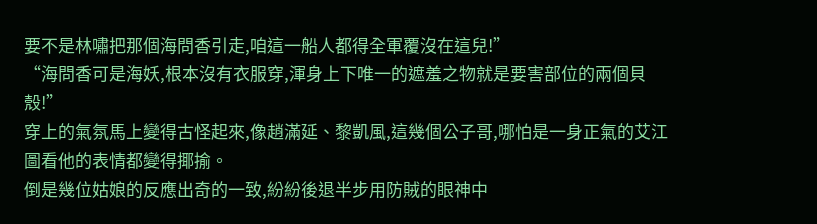要不是林嘯把那個海問香引走,咱這一船人都得全軍覆沒在這兒!”
“海問香可是海妖,根本沒有衣服穿,渾身上下唯一的遮羞之物就是要害部位的兩個貝殼!”
穿上的氣氛馬上變得古怪起來,像趙滿延、黎凱風,這幾個公子哥,哪怕是一身正氣的艾江圖看他的表情都變得揶揄。
倒是幾位姑娘的反應出奇的一致,紛紛後退半步用防賊的眼神中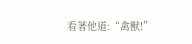看著他道:“禽獸!”